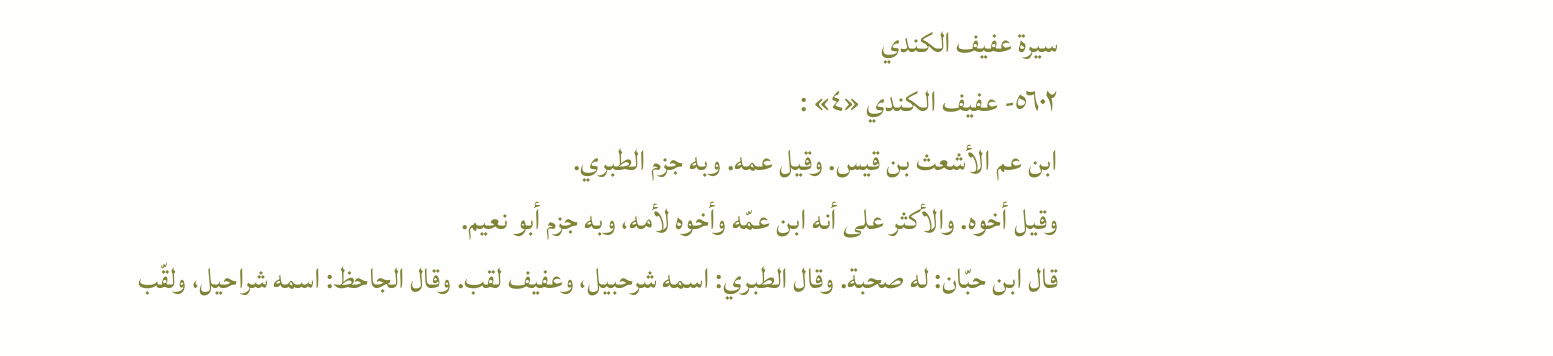سيرة عفيف الكندي
٥٦٠٢- عفيف الكندي «٤» :
ابن عم الأشعث بن قيس. وقيل عمه. وبه جزم الطبري.
وقيل أخوه. والأكثر على أنه ابن عمّه وأخوه لأمه، وبه جزم أبو نعيم.
قال ابن حبّان: له صحبة. وقال الطبري: اسمه شرحبيل، وعفيف لقب. وقال الجاحظ: اسمه شراحيل، ولقّب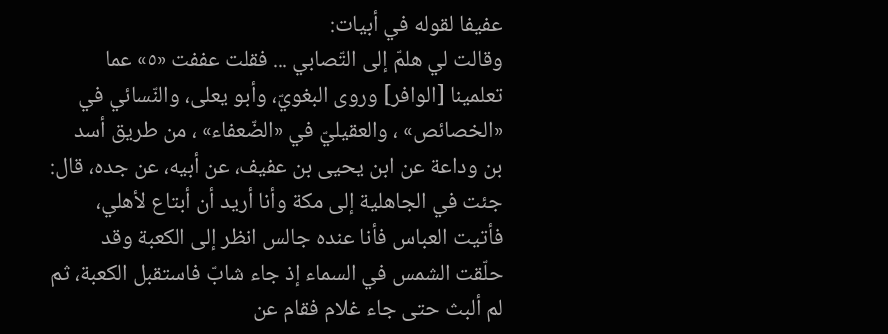عفيفا لقوله في أبيات:
وقالت لي هلمّ إلى التّصابي ... فقلت عففت «٥» عما تعلمينا [الوافر] وروى البغويّ، وأبو يعلى، والنّسائي في «الخصائص» ، والعقيليّ في «الضّعفاء» ، من طريق أسد بن وداعة عن ابن يحيى بن عفيف، عن أبيه، عن جده، قال: جئت في الجاهلية إلى مكة وأنا أريد أن أبتاع لأهلي، فأتيت العباس فأنا عنده جالس انظر إلى الكعبة وقد حلّقت الشمس في السماء إذ جاء شابّ فاستقبل الكعبة، ثم لم ألبث حتى جاء غلام فقام عن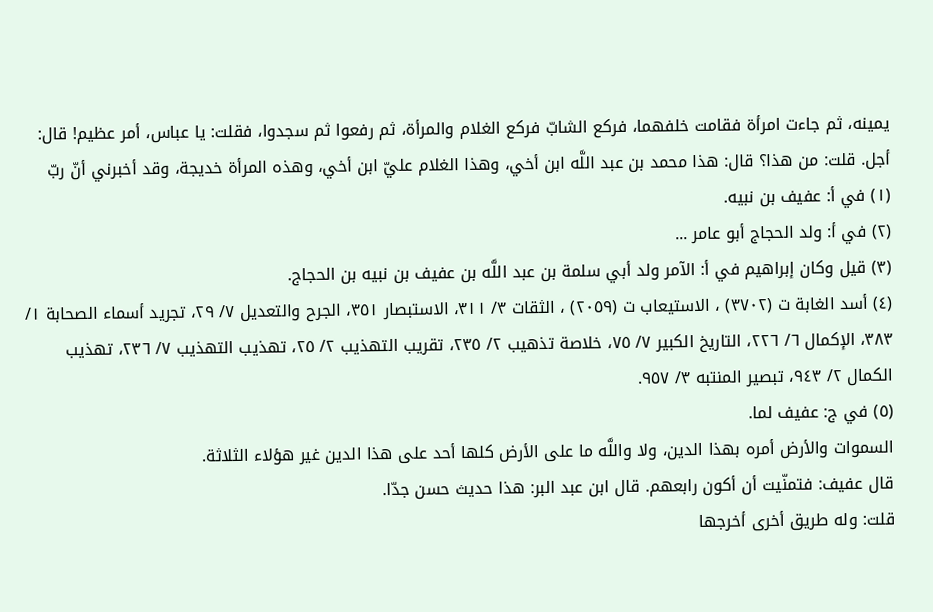يمينه، ثم جاءت امرأة فقامت خلفهما، فركع الشابّ فركع الغلام والمرأة، ثم رفعوا ثم سجدوا، فقلت: يا عباس، أمر عظيم! قال: أجل. قلت: من هذا؟ قال: هذا محمد بن عبد اللَّه ابن أخي، وهذا الغلام عليّ ابن أخي، وهذه المرأة خديجة، وقد أخبرني أنّ ربّ
(١) في أ: عفيف بن نبيه.
(٢) في أ: ولد الحجاج أبو عامر ...
(٣) قيل وكان إبراهيم في أ: الآمر ولد أبي سلمة بن عبد اللَّه بن عفيف بن نبيه بن الحجاج.
(٤) أسد الغابة ت (٣٧٠٢) ، الاستيعاب ت (٢٠٥٩) ، الثقات ٣/ ٣١١، الاستبصار ٣٥١، الجرح والتعديل ٧/ ٢٩، تجريد أسماء الصحابة ١/ ٣٨٣، الإكمال ٦/ ٢٢٦، التاريخ الكبير ٧/ ٧٥، خلاصة تذهيب ٢/ ٢٣٥، تقريب التهذيب ٢/ ٢٥، تهذيب التهذيب ٧/ ٢٣٦، تهذيب الكمال ٢/ ٩٤٣، تبصير المنتبه ٣/ ٩٥٧.
(٥) في ج: عفيف لما.
السموات والأرض أمره بهذا الدين، ولا واللَّه ما على الأرض كلها أحد على هذا الدين غير هؤلاء الثلاثة.
قال عفيف: فتمنّيت أن أكون رابعهم. قال ابن عبد البر: هذا حديث حسن جدّا.
قلت: وله طريق أخرى أخرجها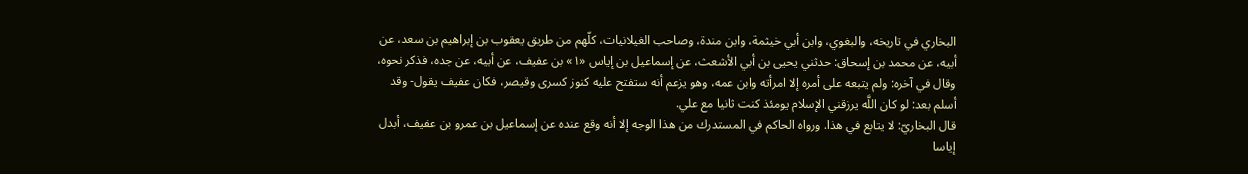البخاري في تاريخه، والبغوي، وابن أبي خيثمة، وابن مندة، وصاحب الغيلانيات، كلّهم من طريق يعقوب بن إبراهيم بن سعد، عن أبيه، عن محمد بن إسحاق: حدثني يحيى بن أبي الأشعث، عن إسماعيل بن إياس «١» بن عفيف، عن أبيه، عن جده، فذكر نحوه، وقال في آخره: ولم يتبعه على أمره إلا امرأته وابن عمه، وهو يزعم أنه ستفتح عليه كنوز كسرى وقيصر، فكان عفيف يقول- وقد أسلم بعد: لو كان اللَّه يرزقني الإسلام يومئذ كنت ثانيا مع علي.
قال البخاريّ: لا يتابع في هذا. ورواه الحاكم في المستدرك من هذا الوجه إلا أنه وقع عنده عن إسماعيل بن عمرو بن عفيف، أبدل إياسا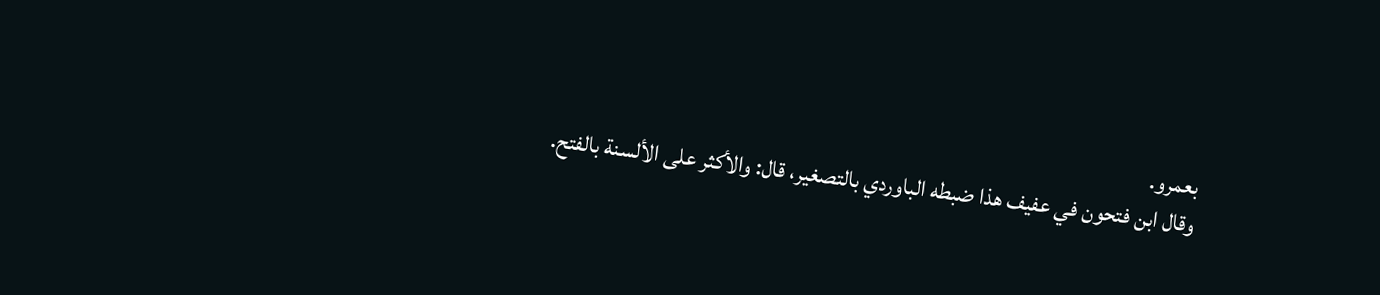بعمرو.
وقال ابن فتحون في عفيف هذا ضبطه الباوردي بالتصغير، قال: والأكثر على الألسنة بالفتح.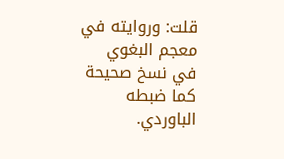قلت: وروايته في معجم البغوي في نسخ صحيحة كما ضبطه الباوردي.